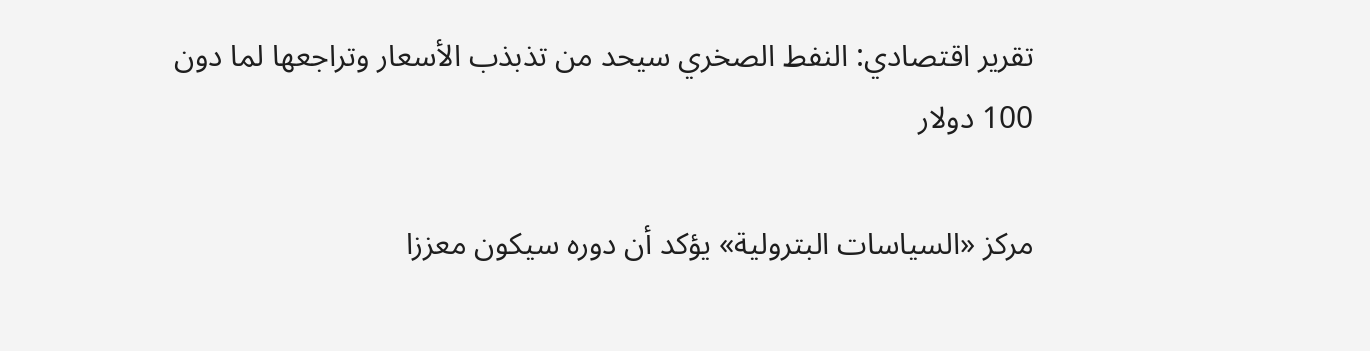تقرير اقتصادي: النفط الصخري سيحد من تذبذب الأسعار وتراجعها لما دون 100 دولار

مركز «السياسات البترولية» يؤكد أن دوره سيكون معززا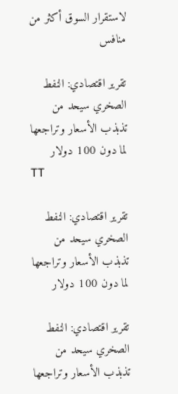لاستقرار السوق أكثر من منافس

تقرير اقتصادي: النفط الصخري سيحد من تذبذب الأسعار وتراجعها لما دون 100 دولار
TT

تقرير اقتصادي: النفط الصخري سيحد من تذبذب الأسعار وتراجعها لما دون 100 دولار

تقرير اقتصادي: النفط الصخري سيحد من تذبذب الأسعار وتراجعها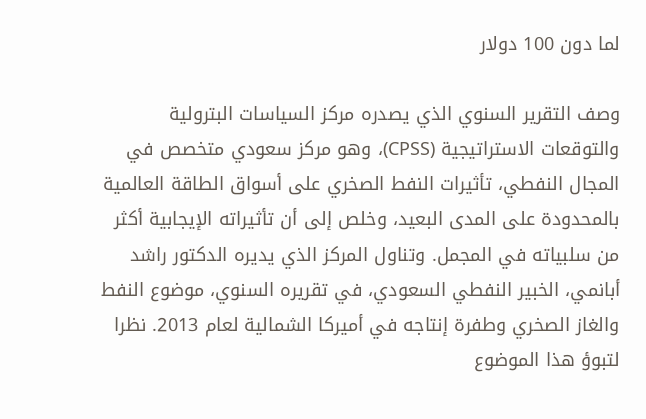لما دون 100 دولار

وصف التقرير السنوي الذي يصدره مركز السياسات البترولية والتوقعات الاستراتيجية (CPSS)، وهو مركز سعودي متخصص في المجال النفطي، تأثيرات النفط الصخري على أسواق الطاقة العالمية بالمحدودة على المدى البعيد، وخلص إلى أن تأثيراته الإيجابية أكثر من سلبياته في المجمل. وتناول المركز الذي يديره الدكتور راشد أبانمي، الخبير النفطي السعودي، في تقريره السنوي، موضوع النفط والغاز الصخري وطفرة إنتاجه في أميركا الشمالية لعام 2013. نظرا لتبوؤ هذا الموضوع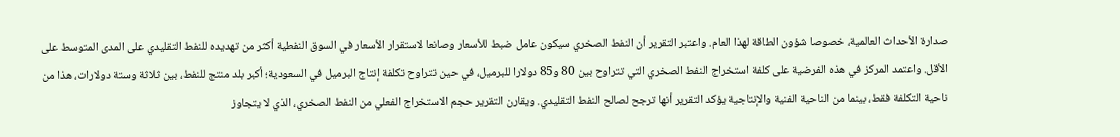صدارة الأحداث العالمية، خصوصا شؤون الطاقة لهذا العام. واعتبر التقرير أن النفط الصخري سيكون عامل ضبط للأسعار وصانعا لاستقرار الأسعار في السوق النفطية أكثر من تهديده للنفط التقليدي على المدى المتوسط على الأقل. واعتمد المركز في هذه الفرضية على كلفة استخراج النفط الصخري التي تتراوح بين 80 و85 دولارا للبرميل، في حين تتراوح تكلفة إنتاج البرميل في السعودية؛ أكبر بلد منتج للنفط، بين ثلاثة وستة دولارات، هذا من ناحية التكلفة فقط، بينما من الناحية الفنية والإنتاجية يؤكد التقرير أنها ترجح لصالح النفط التقليدي. ويقارن التقرير حجم الاستخراج الفعلي من النفط الصخري، الذي لا يتجاوز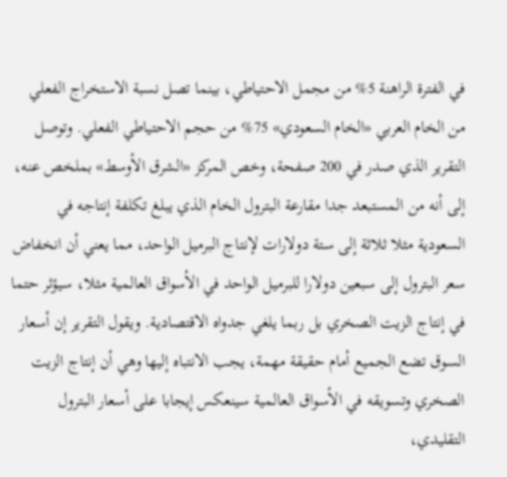في الفترة الراهنة 5% من مجمل الاحتياطي، بينما تصل نسبة الاستخراج الفعلي من الخام العربي «الخام السعودي» 75% من حجم الاحتياطي الفعلي. وتوصل التقرير الذي صدر في 200 صفحة، وخص المركز «الشرق الأوسط» بملخص عنه، إلى أنه من المستبعد جدا مقارعة البترول الخام الذي يبلغ تكلفة إنتاجه في السعودية مثلا ثلاثة إلى ستة دولارات لإنتاج البرميل الواحد، مما يعني أن انخفاض سعر البترول إلى سبعين دولارا للبرميل الواحد في الأسواق العالمية مثلا، سيؤثر حتما في إنتاج الزيت الصخري بل ربما يلغي جدواه الاقتصادية. ويقول التقرير إن أسعار السوق تضع الجميع أمام حقيقة مهمة، يجب الانتباه إليها وهي أن إنتاج الزيت الصخري وتسويقه في الأسواق العالمية سينعكس إيجابا على أسعار البترول التقليدي،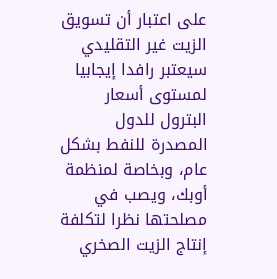على اعتبار أن تسويق الزيت غير التقليدي سيعتبر رافدا إيجابيا لمستوى أسعار البترول للدول المصدرة للنفط بشكل عام، وبخاصة لمنظمة أوبك، ويصب في مصلحتها نظرا لتكلفة إنتاج الزيت الصخري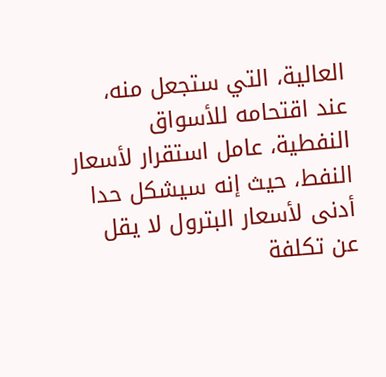العالية، التي ستجعل منه، عند اقتحامه للأسواق النفطية، عامل استقرار لأسعار النفط، حيث إنه سيشكل حدا أدنى لأسعار البترول لا يقل عن تكلفة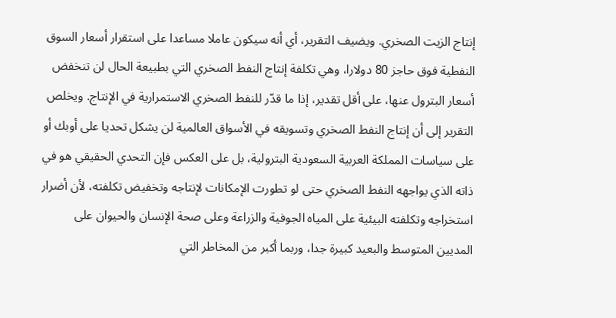إنتاج الزيت الصخري. ويضيف التقرير، أي أنه سيكون عاملا مساعدا على استقرار أسعار السوق النفطية فوق حاجز 80 دولارا، وهي تكلفة إنتاج النفط الصخري التي بطبيعة الحال لن تنخفض أسعار البترول عنها، على أقل تقدير، إذا ما قدّر للنفط الصخري الاستمرارية في الإنتاج. ويخلص التقرير إلى أن إنتاج النفط الصخري وتسويقه في الأسواق العالمية لن يشكل تحديا على أوبك أو على سياسات المملكة العربية السعودية البترولية، بل على العكس فإن التحدي الحقيقي هو في ذاته الذي يواجهه النفط الصخري حتى لو تطورت الإمكانات لإنتاجه وتخفيض تكلفته، لأن أضرار استخراجه وتكلفته البيئية على المياه الجوفية والزراعة وعلى صحة الإنسان والحيوان على المديين المتوسط والبعيد كبيرة جدا، وربما أكبر من المخاطر التي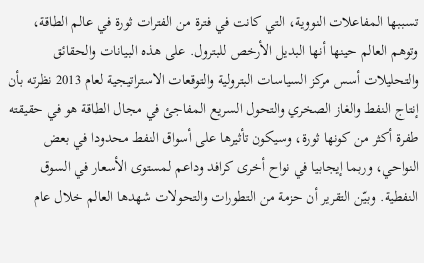تسببها المفاعلات النووية، التي كانت في فترة من الفترات ثورة في عالم الطاقة، وتوهم العالم حينها أنها البديل الأرخص للبترول. على هذه البيانات والحقائق والتحليلات أسس مركز السياسات البترولية والتوقعات الاستراتيجية لعام 2013 نظرته بأن إنتاج النفط والغاز الصخري والتحول السريع المفاجئ في مجال الطاقة هو في حقيقته طفرة أكثر من كونها ثورة، وسيكون تأثيرها على أسواق النفط محدودا في بعض النواحي، وربما إيجابيا في نواح أخرى كرافد وداعم لمستوى الأسعار في السوق النفطية. وبيّن التقرير أن حزمة من التطورات والتحولات شهدها العالم خلال عام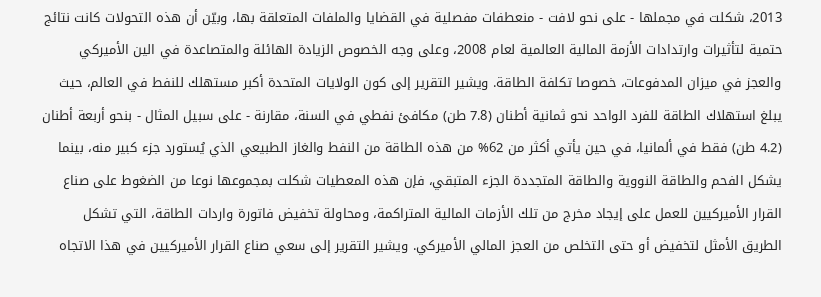2013، شكلت في مجملها - على نحو لافت - منعطفات مفصلية في القضايا والملفات المتعلقة بها، وبيّن أن هذه التحولات كانت نتائج حتمية لتأثيرات وارتدادات الأزمة المالية العالمية لعام 2008، وعلى وجه الخصوص الزيادة الهائلة والمتصاعدة في الين الأميركي والعجز في ميزان المدفوعات، خصوصا تكلفة الطاقة. ويشير التقرير إلى كون الولايات المتحدة أكبر مستهلك للنفط في العالم، حيث يبلغ استهلاك الطاقة للفرد الواحد نحو ثمانية أطنان (7.8 طن) مكافئ نفطي في السنة، مقارنة - على سبيل المثال - بنحو أربعة أطنان (4.2 طن) فقط في ألمانيا، في حين يأتي أكثر من 62% من هذه الطاقة من النفط والغاز الطبيعي الذي يُستورد جزء كبير منه، بينما يشكل الفحم والطاقة النووية والطاقة المتجددة الجزء المتبقي، فإن هذه المعطيات شكلت بمجموعها نوعا من الضغوط على صناع القرار الأميركيين للعمل على إيجاد مخرج من تلك الأزمات المالية المتراكمة، ومحاولة تخفيض فاتورة واردات الطاقة، التي تشكل الطريق الأمثل لتخفيض أو حتى التخلص من العجز المالي الأميركي. ويشير التقرير إلى سعي صناع القرار الأميركيين في هذا الاتجاه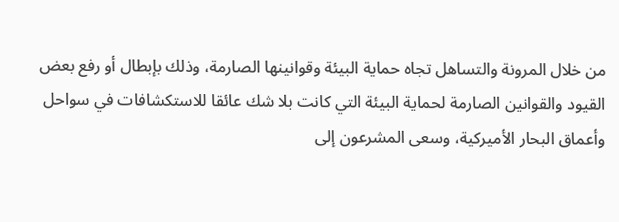من خلال المرونة والتساهل تجاه حماية البيئة وقوانينها الصارمة، وذلك بإبطال أو رفع بعض القيود والقوانين الصارمة لحماية البيئة التي كانت بلا شك عائقا للاستكشافات في سواحل وأعماق البحار الأميركية، وسعى المشرعون إلى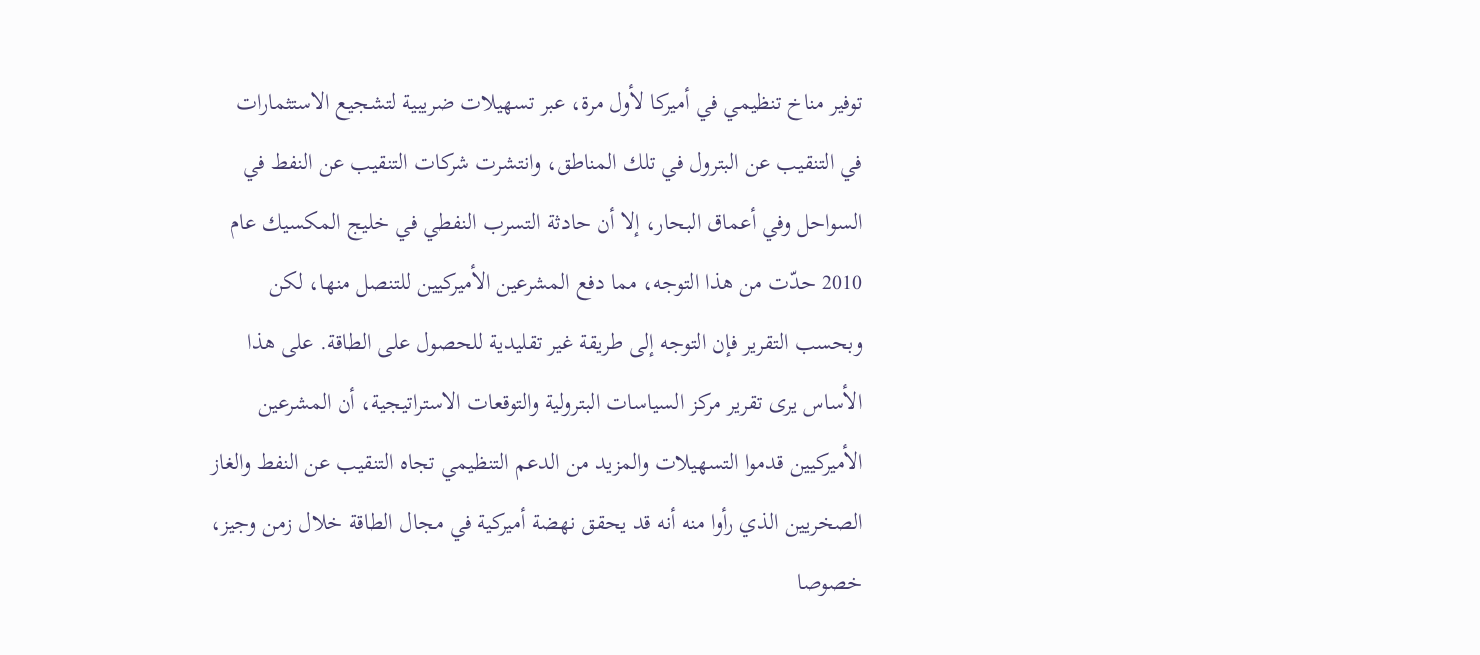توفير مناخ تنظيمي في أميركا لأول مرة، عبر تسهيلات ضريبية لتشجيع الاستثمارات في التنقيب عن البترول في تلك المناطق، وانتشرت شركات التنقيب عن النفط في السواحل وفي أعماق البحار، إلا أن حادثة التسرب النفطي في خليج المكسيك عام 2010 حدّت من هذا التوجه، مما دفع المشرعين الأميركيين للتنصل منها، لكن وبحسب التقرير فإن التوجه إلى طريقة غير تقليدية للحصول على الطاقة. على هذا الأساس يرى تقرير مركز السياسات البترولية والتوقعات الاستراتيجية، أن المشرعين الأميركيين قدموا التسهيلات والمزيد من الدعم التنظيمي تجاه التنقيب عن النفط والغاز الصخريين الذي رأوا منه أنه قد يحقق نهضة أميركية في مجال الطاقة خلال زمن وجيز، خصوصا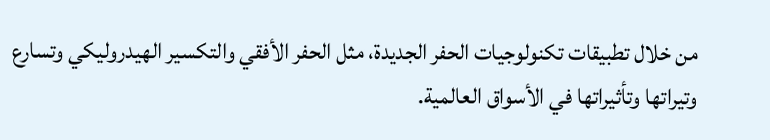من خلال تطبيقات تكنولوجيات الحفر الجديدة، مثل الحفر الأفقي والتكسير الهيدروليكي وتسارع وتيراتها وتأثيراتها في الأسواق العالمية.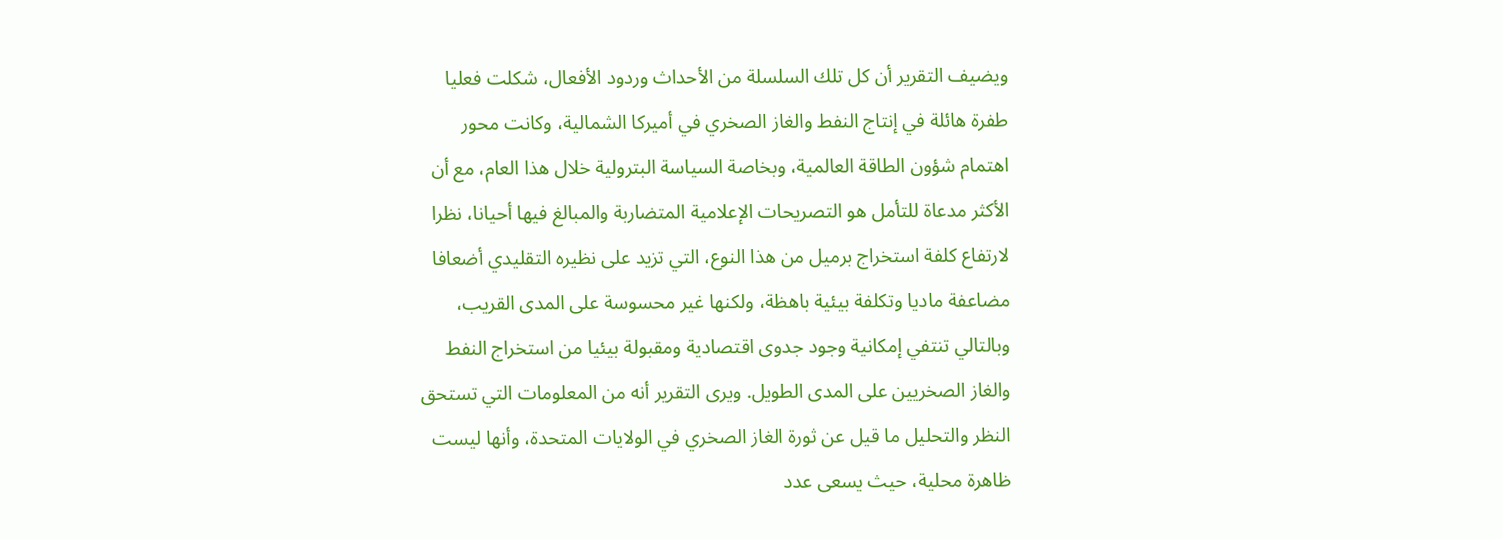ويضيف التقرير أن كل تلك السلسلة من الأحداث وردود الأفعال، شكلت فعليا طفرة هائلة في إنتاج النفط والغاز الصخري في أميركا الشمالية، وكانت محور اهتمام شؤون الطاقة العالمية، وبخاصة السياسة البترولية خلال هذا العام، مع أن الأكثر مدعاة للتأمل هو التصريحات الإعلامية المتضاربة والمبالغ فيها أحيانا، نظرا لارتفاع كلفة استخراج برميل من هذا النوع، التي تزيد على نظيره التقليدي أضعافا مضاعفة ماديا وتكلفة بيئية باهظة، ولكنها غير محسوسة على المدى القريب، وبالتالي تنتفي إمكانية وجود جدوى اقتصادية ومقبولة بيئيا من استخراج النفط والغاز الصخريين على المدى الطويل. ويرى التقرير أنه من المعلومات التي تستحق النظر والتحليل ما قيل عن ثورة الغاز الصخري في الولايات المتحدة، وأنها ليست ظاهرة محلية، حيث يسعى عدد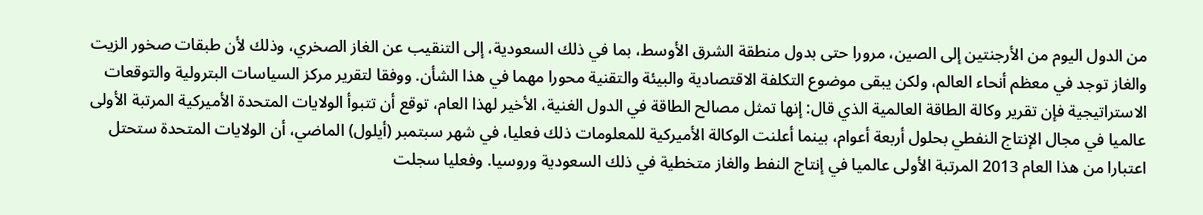من الدول اليوم من الأرجنتين إلى الصين، مرورا حتى بدول منطقة الشرق الأوسط، بما في ذلك السعودية، إلى التنقيب عن الغاز الصخري، وذلك لأن طبقات صخور الزيت والغاز توجد في معظم أنحاء العالم، ولكن يبقى موضوع التكلفة الاقتصادية والبيئة والتقنية محورا مهما في هذا الشأن. ووفقا لتقرير مركز السياسات البترولية والتوقعات الاستراتيجية فإن تقرير وكالة الطاقة العالمية الذي قال: إنها تمثل مصالح الطاقة في الدول الغنية، الأخير لهذا العام، توقع أن تتبوأ الولايات المتحدة الأميركية المرتبة الأولى عالميا في مجال الإنتاج النفطي بحلول أربعة أعوام، بينما أعلنت الوكالة الأميركية للمعلومات ذلك فعليا، في شهر سبتمبر (أيلول) الماضي، أن الولايات المتحدة ستحتل اعتبارا من هذا العام 2013 المرتبة الأولى عالميا في إنتاج النفط والغاز متخطية في ذلك السعودية وروسيا. وفعليا سجلت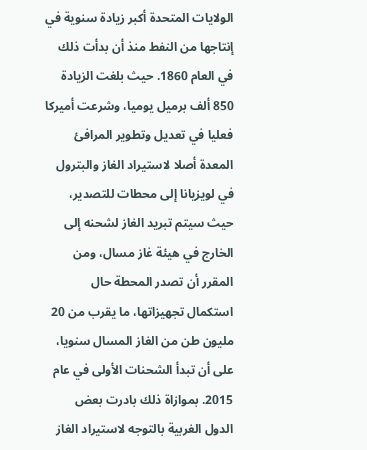الولايات المتحدة أكبر زيادة سنوية في إنتاجها من النفط منذ أن بدأت ذلك في العام 1860. حيث بلغت الزيادة 850 ألف برميل يوميا، وشرعت أميركا فعليا في تعديل وتطوير المرافئ المعدة أصلا لاستيراد الغاز والبترول في لويزيانا إلى محطات للتصدير، حيث سيتم تبريد الغاز لشحنه إلى الخارج في هيئة غاز مسال، ومن المقرر أن تصدر المحطة حال استكمال تجهيزاتها، ما يقرب من 20 مليون طن من الغاز المسال سنويا، على أن تبدأ الشحنات الأولى في عام 2015. بموازاة ذلك بادرت بعض الدول الغربية بالتوجه لاستيراد الغاز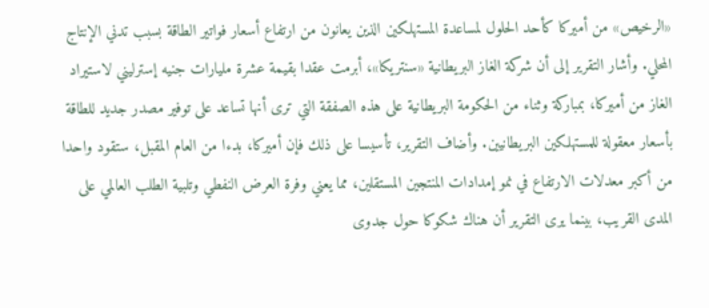«الرخيص» من أميركا كأحد الحلول لمساعدة المستهلكين الذين يعانون من ارتفاع أسعار فواتير الطاقة بسبب تدني الإنتاج المحلي. وأشار التقرير إلى أن شركة الغاز البريطانية «سنتريكا»، أبرمت عقدا بقيمة عشرة مليارات جنيه إسترليني لاستيراد الغاز من أميركا، بمباركة وثناء من الحكومة البريطانية على هذه الصفقة التي ترى أنها تساعد على توفير مصدر جديد للطاقة بأسعار معقولة للمستهلكين البريطانيين. وأضاف التقرير، تأسيسا على ذلك فإن أميركا، بدءا من العام المقبل، ستقود واحدا من أكبر معدلات الارتفاع في نمو إمدادات المنتجين المستقلين، مما يعني وفرة العرض النفطي وتلبية الطلب العالمي على المدى القريب، بينما يرى التقرير أن هناك شكوكا حول جدوى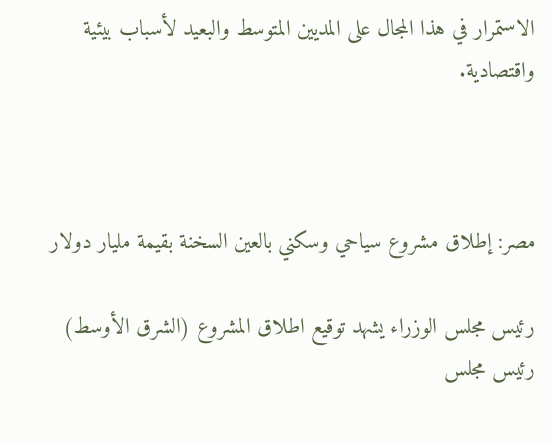الاستمرار في هذا المجال على المديين المتوسط والبعيد لأسباب بيئية واقتصادية.



مصر: إطلاق مشروع سياحي وسكني بالعين السخنة بقيمة مليار دولار

رئيس مجلس الوزراء يشهد توقيع اطلاق المشروع (الشرق الأوسط)
رئيس مجلس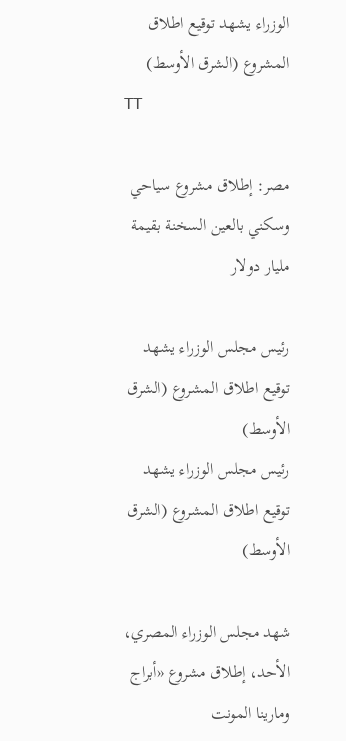الوزراء يشهد توقيع اطلاق المشروع (الشرق الأوسط)
TT

مصر: إطلاق مشروع سياحي وسكني بالعين السخنة بقيمة مليار دولار

رئيس مجلس الوزراء يشهد توقيع اطلاق المشروع (الشرق الأوسط)
رئيس مجلس الوزراء يشهد توقيع اطلاق المشروع (الشرق الأوسط)

شهد مجلس الوزراء المصري، الأحد، إطلاق مشروع «أبراج ومارينا المونت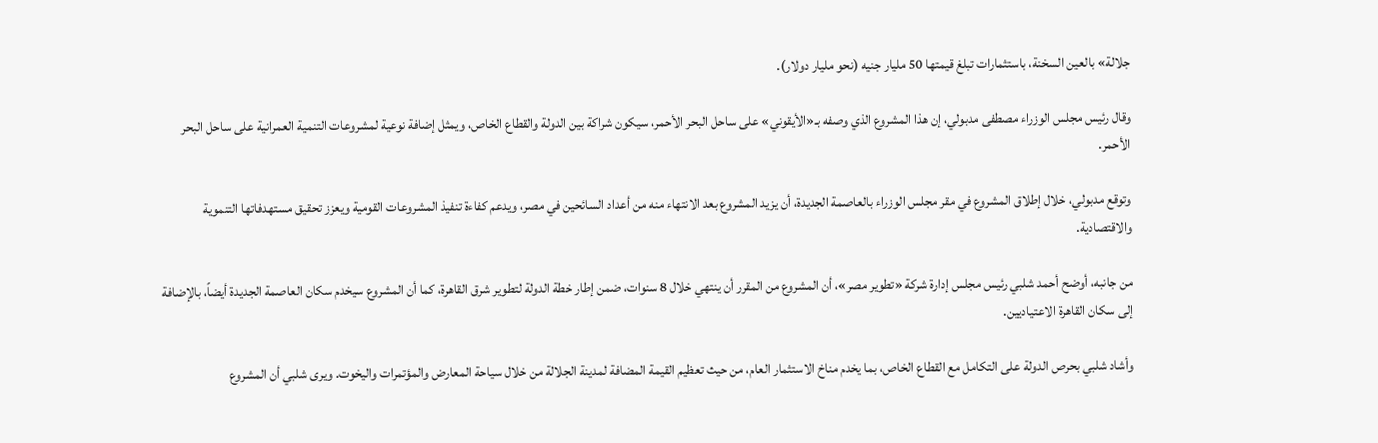جلالة» بالعين السخنة، باستثمارات تبلغ قيمتها 50 مليار جنيه (نحو مليار دولار).

وقال رئيس مجلس الوزراء مصطفى مدبولي، إن هذا المشروع الذي وصفه بـ«الأيقوني» على ساحل البحر الأحمر، سيكون شراكة بين الدولة والقطاع الخاص، ويمثل إضافة نوعية لمشروعات التنمية العمرانية على ساحل البحر الأحمر.

وتوقع مدبولي، خلال إطلاق المشروع في مقر مجلس الوزراء بالعاصمة الجديدة، أن يزيد المشروع بعد الانتهاء منه من أعداد السائحين في مصر، ويدعم كفاءة تنفيذ المشروعات القومية ويعزز تحقيق مستهدفاتها التنموية والاقتصادية.

من جانبه، أوضح أحمد شلبي رئيس مجلس إدارة شركة «تطوير مصر»، أن المشروع من المقرر أن ينتهي خلال 8 سنوات، ضمن إطار خطة الدولة لتطوير شرق القاهرة، كما أن المشروع سيخدم سكان العاصمة الجديدة أيضاً، بالإضافة إلى سكان القاهرة الاعتياديين.

وأشاد شلبي بحرص الدولة على التكامل مع القطاع الخاص، بما يخدم مناخ الاستثمار العام، من حيث تعظيم القيمة المضافة لمدينة الجلالة من خلال سياحة المعارض والمؤتمرات واليخوت. ويرى شلبي أن المشروع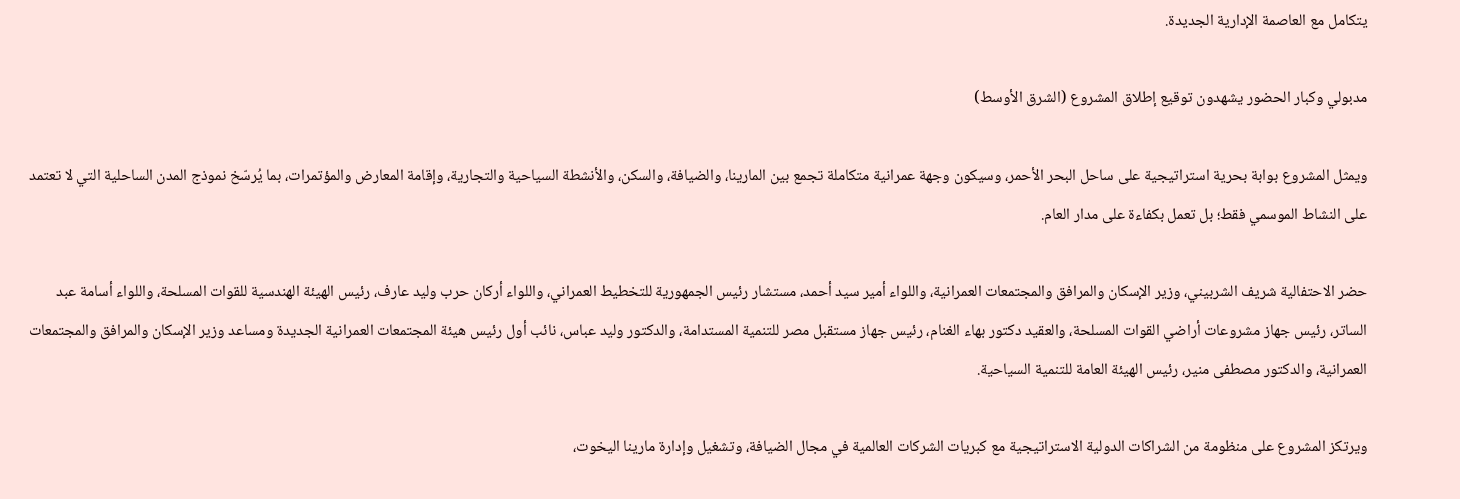يتكامل مع العاصمة الإدارية الجديدة.

مدبولي وكبار الحضور يشهدون توقيع إطلاق المشروع (الشرق الأوسط)

ويمثل المشروع بوابة بحرية استراتيجية على ساحل البحر الأحمر، وسيكون وجهة عمرانية متكاملة تجمع بين المارينا، والضيافة، والسكن، والأنشطة السياحية والتجارية، وإقامة المعارض والمؤتمرات، بما يُرسّخ نموذج المدن الساحلية التي لا تعتمد على النشاط الموسمي فقط؛ بل تعمل بكفاءة على مدار العام.

حضر الاحتفالية شريف الشربيني، وزير الإسكان والمرافق والمجتمعات العمرانية، واللواء أمير سيد أحمد، مستشار رئيس الجمهورية للتخطيط العمراني، واللواء أركان حرب وليد عارف، رئيس الهيئة الهندسية للقوات المسلحة، واللواء أسامة عبد الساتر، رئيس جهاز مشروعات أراضي القوات المسلحة، والعقيد دكتور بهاء الغنام، رئيس جهاز مستقبل مصر للتنمية المستدامة، والدكتور وليد عباس، نائب أول رئيس هيئة المجتمعات العمرانية الجديدة ومساعد وزير الإسكان والمرافق والمجتمعات العمرانية، والدكتور مصطفى منير، رئيس الهيئة العامة للتنمية السياحية.

ويرتكز المشروع على منظومة من الشراكات الدولية الاستراتيجية مع كبريات الشركات العالمية في مجال الضيافة، وتشغيل وإدارة مارينا اليخوت،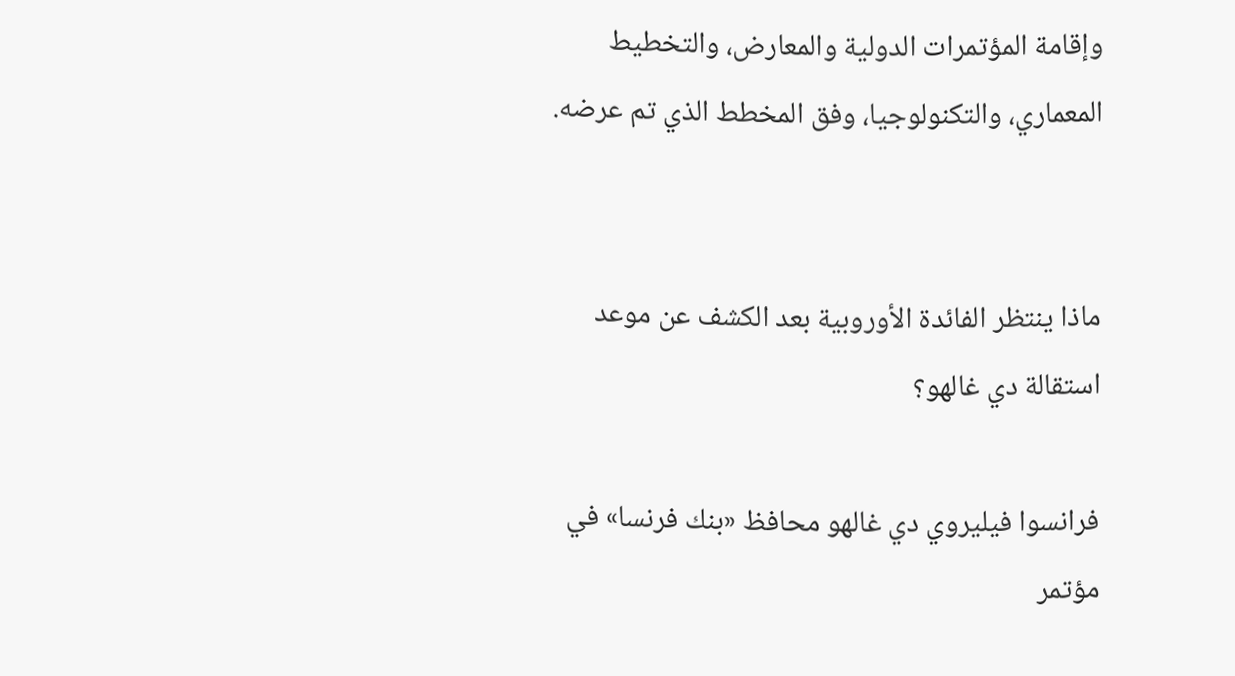وإقامة المؤتمرات الدولية والمعارض، والتخطيط المعماري، والتكنولوجيا، وفق المخطط الذي تم عرضه.


ماذا ينتظر الفائدة الأوروبية بعد الكشف عن موعد استقالة دي غالهو؟

فرانسوا فيليروي دي غالهو محافظ «بنك فرنسا» في مؤتمر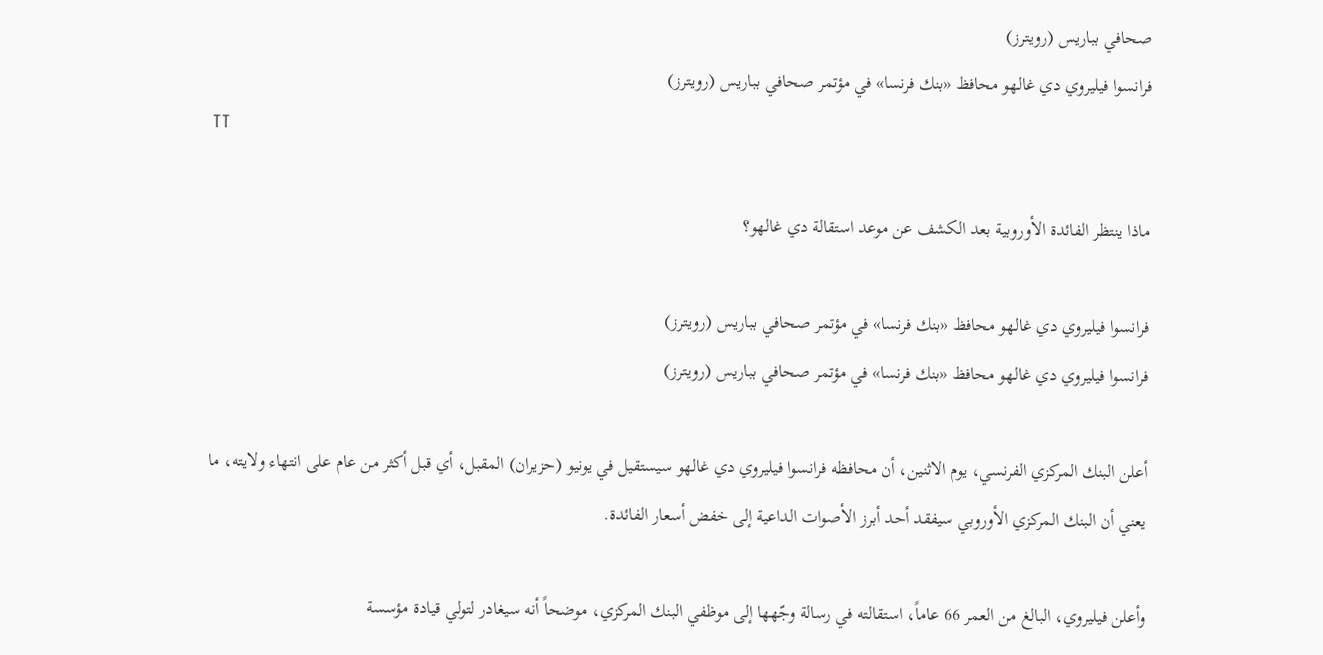صحافي بباريس (رويترز)
فرانسوا فيليروي دي غالهو محافظ «بنك فرنسا» في مؤتمر صحافي بباريس (رويترز)
TT

ماذا ينتظر الفائدة الأوروبية بعد الكشف عن موعد استقالة دي غالهو؟

فرانسوا فيليروي دي غالهو محافظ «بنك فرنسا» في مؤتمر صحافي بباريس (رويترز)
فرانسوا فيليروي دي غالهو محافظ «بنك فرنسا» في مؤتمر صحافي بباريس (رويترز)

أعلن البنك المركزي الفرنسي، يوم الاثنين، أن محافظه فرانسوا فيليروي دي غالهو سيستقيل في يونيو (حزيران) المقبل، أي قبل أكثر من عام على انتهاء ولايته، ما يعني أن البنك المركزي الأوروبي سيفقد أحد أبرز الأصوات الداعية إلى خفض أسعار الفائدة.

وأعلن فيليروي، البالغ من العمر 66 عاماً، استقالته في رسالة وجّهها إلى موظفي البنك المركزي، موضحاً أنه سيغادر لتولي قيادة مؤسسة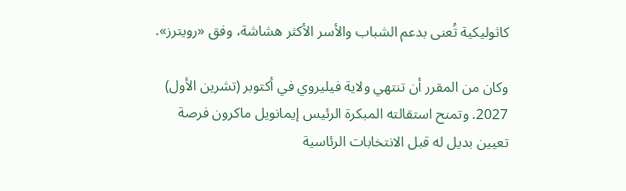كاثوليكية تُعنى بدعم الشباب والأسر الأكثر هشاشة، وفق «رويترز».

وكان من المقرر أن تنتهي ولاية فيليروي في أكتوبر (تشرين الأول) 2027. وتمنح استقالته المبكرة الرئيس إيمانويل ماكرون فرصة تعيين بديل له قبل الانتخابات الرئاسية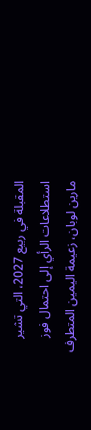المقبلة في ربيع 2027، التي تشير استطلاعات الرأي إلى احتمال فوز مارين لوبان، زعيمة اليمين المتطرف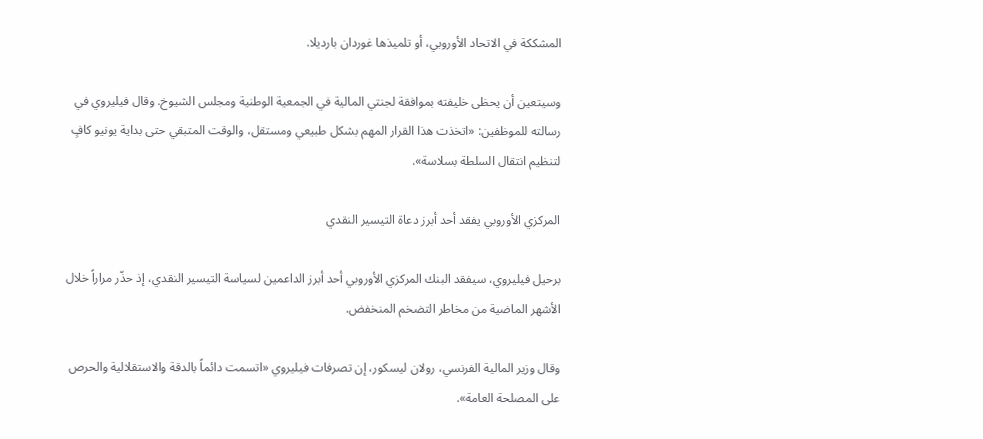المشككة في الاتحاد الأوروبي، أو تلميذها غوردان بارديلا.

وسيتعين أن يحظى خليفته بموافقة لجنتي المالية في الجمعية الوطنية ومجلس الشيوخ. وقال فيليروي في رسالته للموظفين: «اتخذت هذا القرار المهم بشكل طبيعي ومستقل، والوقت المتبقي حتى بداية يونيو كافٍ لتنظيم انتقال السلطة بسلاسة».

المركزي الأوروبي يفقد أحد أبرز دعاة التيسير النقدي

برحيل فيليروي، سيفقد البنك المركزي الأوروبي أحد أبرز الداعمين لسياسة التيسير النقدي، إذ حذّر مراراً خلال الأشهر الماضية من مخاطر التضخم المنخفض.

وقال وزير المالية الفرنسي، رولان ليسكور، إن تصرفات فيليروي «اتسمت دائماً بالدقة والاستقلالية والحرص على المصلحة العامة».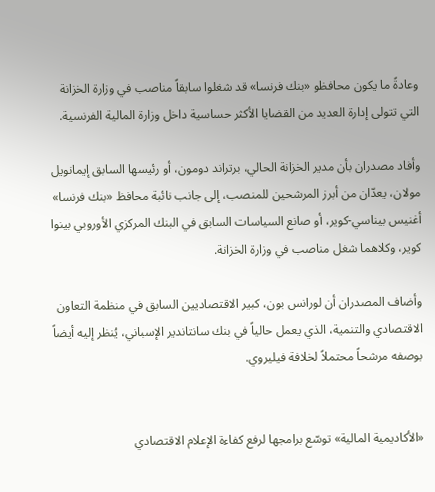وعادةً ما يكون محافظو «بنك فرنسا» قد شغلوا سابقاً مناصب في وزارة الخزانة التي تتولى إدارة العديد من القضايا الأكثر حساسية داخل وزارة المالية الفرنسية.

وأفاد مصدران بأن مدير الخزانة الحالي، برتراند دومون، أو رئيسها السابق إيمانويل مولان، يعدّان من أبرز المرشحين للمنصب، إلى جانب نائبة محافظ «بنك فرنسا» أغنيس بيناسي-كوير، أو صانع السياسات السابق في البنك المركزي الأوروبي بينوا كوير، وكلاهما شغل مناصب في وزارة الخزانة.

وأضاف المصدران أن لورانس بون، كبير الاقتصاديين السابق في منظمة التعاون الاقتصادي والتنمية، الذي يعمل حالياً في بنك سانتاندير الإسباني، يُنظر إليه أيضاً بوصفه مرشحاً محتملاً لخلافة فيليروي.


«الأكاديمية المالية» توسّع برامجها لرفع كفاءة الإعلام الاقتصادي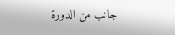جانب من الدورة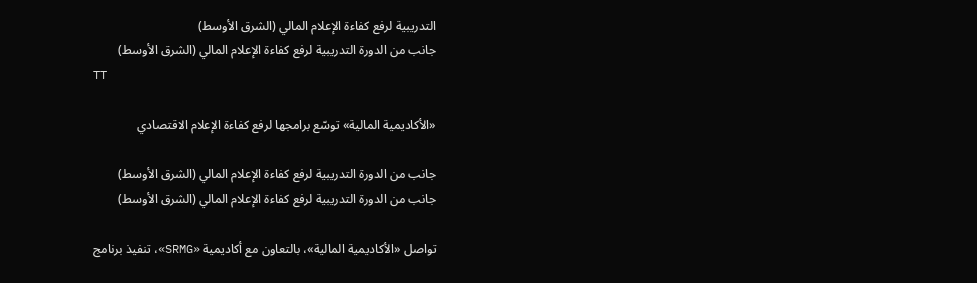التدريبية لرفع كفاءة الإعلام المالي (الشرق الأوسط)
جانب من الدورة التدريبية لرفع كفاءة الإعلام المالي (الشرق الأوسط)
TT

«الأكاديمية المالية» توسّع برامجها لرفع كفاءة الإعلام الاقتصادي

جانب من الدورة التدريبية لرفع كفاءة الإعلام المالي (الشرق الأوسط)
جانب من الدورة التدريبية لرفع كفاءة الإعلام المالي (الشرق الأوسط)

تواصل «الأكاديمية المالية»، بالتعاون مع أكاديمية «SRMG»، تنفيذ برنامج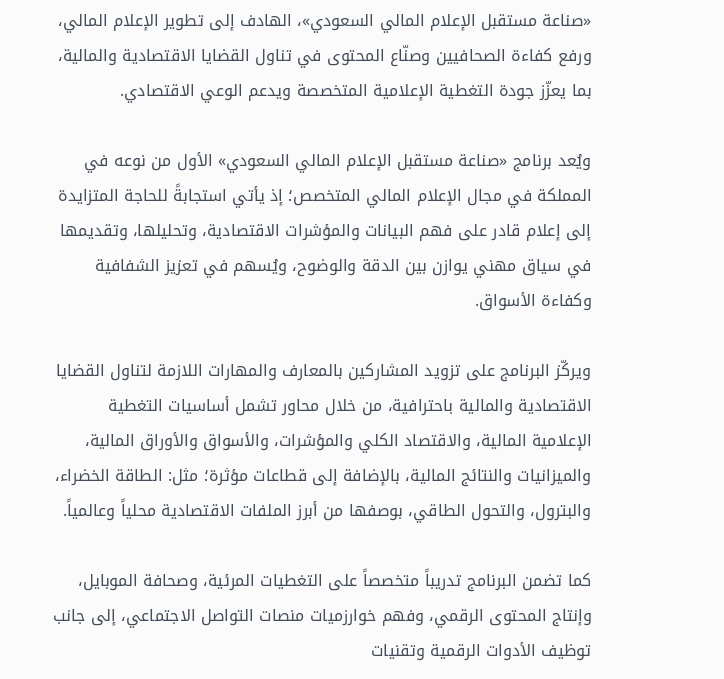«صناعة مستقبل الإعلام المالي السعودي»، الهادف إلى تطوير الإعلام المالي، ورفع كفاءة الصحافيين وصنّاع المحتوى في تناول القضايا الاقتصادية والمالية، بما يعزّز جودة التغطية الإعلامية المتخصصة ويدعم الوعي الاقتصادي.

ويُعد برنامج «صناعة مستقبل الإعلام المالي السعودي» الأول من نوعه في المملكة في مجال الإعلام المالي المتخصص؛ إذ يأتي استجابةً للحاجة المتزايدة إلى إعلام قادر على فهم البيانات والمؤشرات الاقتصادية، وتحليلها، وتقديمها في سياق مهني يوازن بين الدقة والوضوح، ويُسهم في تعزيز الشفافية وكفاءة الأسواق.

ويركّز البرنامج على تزويد المشاركين بالمعارف والمهارات اللازمة لتناول القضايا الاقتصادية والمالية باحترافية، من خلال محاور تشمل أساسيات التغطية الإعلامية المالية، والاقتصاد الكلي والمؤشرات، والأسواق والأوراق المالية، والميزانيات والنتائج المالية، بالإضافة إلى قطاعات مؤثرة؛ مثل: الطاقة الخضراء، والبترول، والتحول الطاقي، بوصفها من أبرز الملفات الاقتصادية محلياً وعالمياً.

كما تضمن البرنامج تدريباً متخصصاً على التغطيات المرئية، وصحافة الموبايل، وإنتاج المحتوى الرقمي، وفهم خوارزميات منصات التواصل الاجتماعي، إلى جانب توظيف الأدوات الرقمية وتقنيات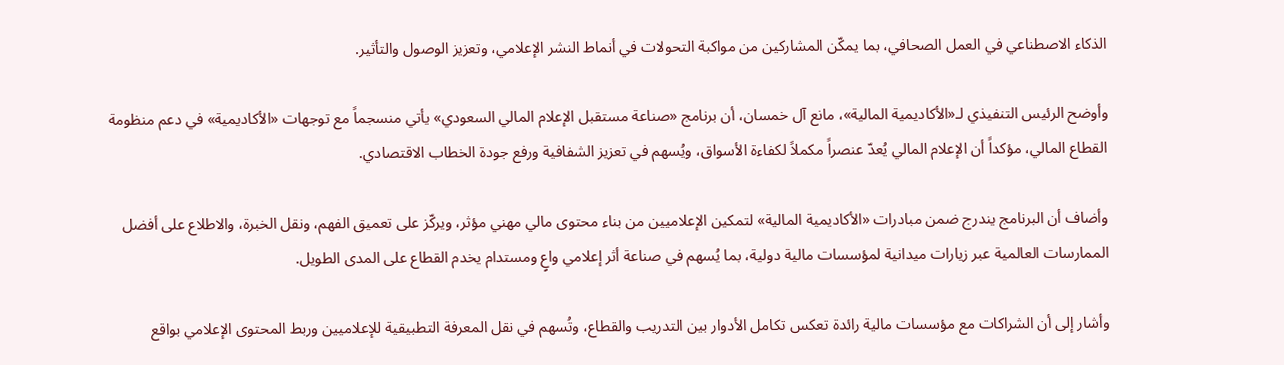الذكاء الاصطناعي في العمل الصحافي، بما يمكّن المشاركين من مواكبة التحولات في أنماط النشر الإعلامي، وتعزيز الوصول والتأثير.

وأوضح الرئيس التنفيذي لـ«الأكاديمية المالية»، مانع آل خمسان، أن برنامج «صناعة مستقبل الإعلام المالي السعودي» يأتي منسجماً مع توجهات «الأكاديمية» في دعم منظومة القطاع المالي، مؤكداً أن الإعلام المالي يُعدّ عنصراً مكملاً لكفاءة الأسواق، ويُسهم في تعزيز الشفافية ورفع جودة الخطاب الاقتصادي.

وأضاف أن البرنامج يندرج ضمن مبادرات «الأكاديمية المالية» لتمكين الإعلاميين من بناء محتوى مالي مهني مؤثر، ويركّز على تعميق الفهم، ونقل الخبرة، والاطلاع على أفضل الممارسات العالمية عبر زيارات ميدانية لمؤسسات مالية دولية، بما يُسهم في صناعة أثر إعلامي واعٍ ومستدام يخدم القطاع على المدى الطويل.

وأشار إلى أن الشراكات مع مؤسسات مالية رائدة تعكس تكامل الأدوار بين التدريب والقطاع، وتُسهم في نقل المعرفة التطبيقية للإعلاميين وربط المحتوى الإعلامي بواقع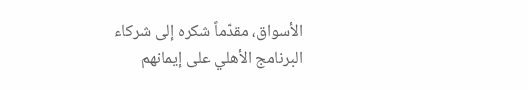الأسواق، مقدّماً شكره إلى شركاء البرنامج الأهلي على إيمانهم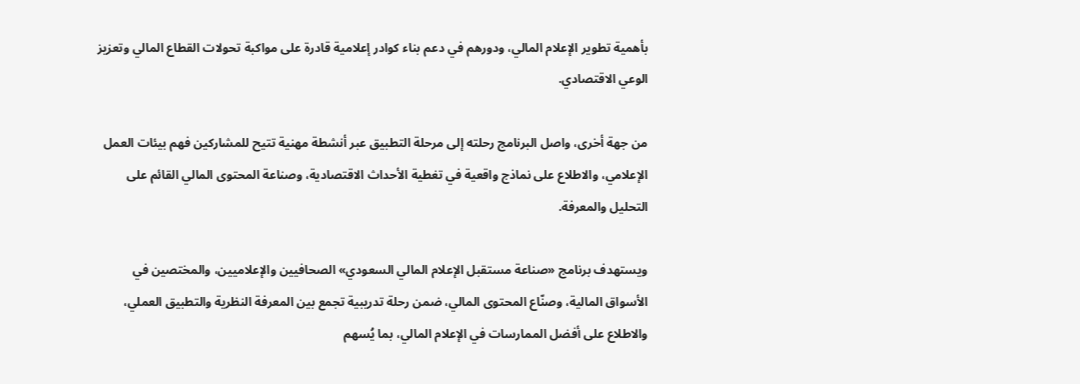بأهمية تطوير الإعلام المالي، ودورهم في دعم بناء كوادر إعلامية قادرة على مواكبة تحولات القطاع المالي وتعزيز الوعي الاقتصادي.

من جهة أخرى، واصل البرنامج رحلته إلى مرحلة التطبيق عبر أنشطة مهنية تتيح للمشاركين فهم بيئات العمل الإعلامي، والاطلاع على نماذج واقعية في تغطية الأحداث الاقتصادية، وصناعة المحتوى المالي القائم على التحليل والمعرفة.

ويستهدف برنامج «صناعة مستقبل الإعلام المالي السعودي» الصحافيين والإعلاميين، والمختصين في الأسواق المالية، وصنّاع المحتوى المالي، ضمن رحلة تدريبية تجمع بين المعرفة النظرية والتطبيق العملي، والاطلاع على أفضل الممارسات في الإعلام المالي، بما يُسهم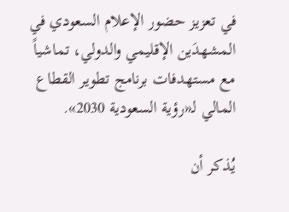في تعزيز حضور الإعلام السعودي في المشهدَين الإقليمي والدولي، تماشياً مع مستهدفات برنامج تطوير القطاع المالي لـ«رؤية السعودية 2030».

يُذكر أن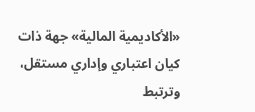«الأكاديمية المالية» جهة ذات كيان اعتباري وإداري مستقل، وترتبط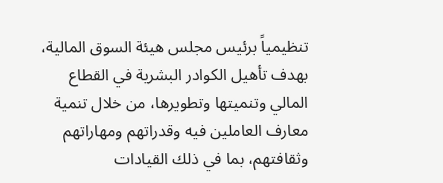تنظيمياً برئيس مجلس هيئة السوق المالية، بهدف تأهيل الكوادر البشرية في القطاع المالي وتنميتها وتطويرها، من خلال تنمية معارف العاملين فيه وقدراتهم ومهاراتهم وثقافتهم، بما في ذلك القيادات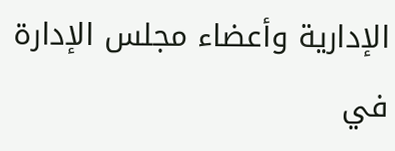الإدارية وأعضاء مجلس الإدارة في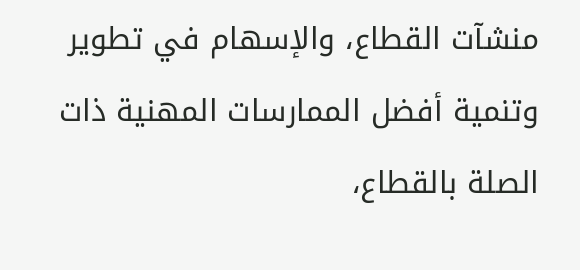منشآت القطاع، والإسهام في تطوير وتنمية أفضل الممارسات المهنية ذات الصلة بالقطاع،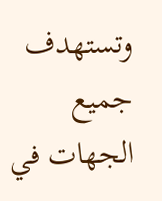وتستهدف جميع الجهات في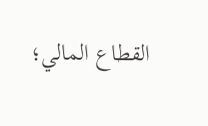القطاع المالي؛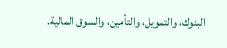البنوك، والتمويل، والتأمين، والسوق المالية.